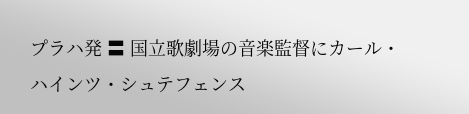プラハ発 〓 国立歌劇場の音楽監督にカール・ハインツ・シュテフェンス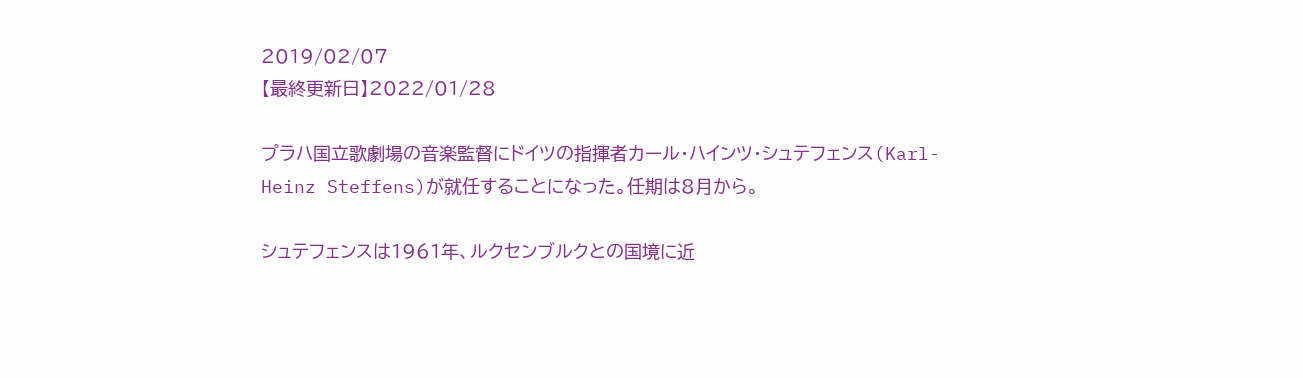2019/02/07
【最終更新日】2022/01/28

プラハ国立歌劇場の音楽監督にドイツの指揮者カール・ハインツ・シュテフェンス(Karl-Heinz Steffens)が就任することになった。任期は8月から。

シュテフェンスは1961年、ルクセンブルクとの国境に近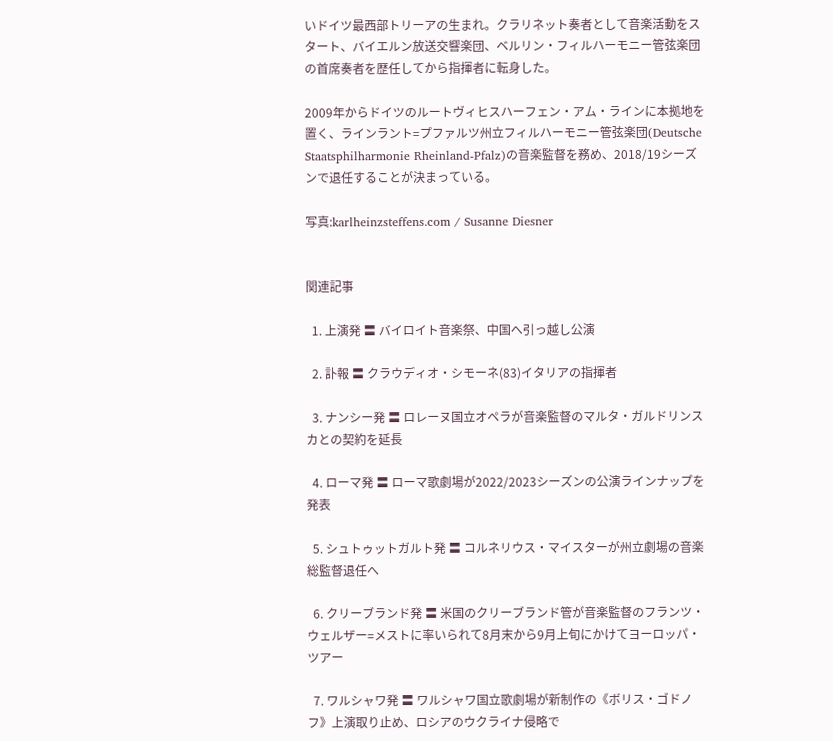いドイツ最西部トリーアの生まれ。クラリネット奏者として音楽活動をスタート、バイエルン放送交響楽団、ベルリン・フィルハーモニー管弦楽団の首席奏者を歴任してから指揮者に転身した。

2009年からドイツのルートヴィヒスハーフェン・アム・ラインに本拠地を置く、ラインラント=プファルツ州立フィルハーモニー管弦楽団(Deutsche Staatsphilharmonie Rheinland-Pfalz)の音楽監督を務め、2018/19シーズンで退任することが決まっている。

写真:karlheinzsteffens.com / Susanne Diesner


関連記事

  1. 上演発 〓 バイロイト音楽祭、中国へ引っ越し公演

  2. 訃報 〓 クラウディオ・シモーネ(83)イタリアの指揮者

  3. ナンシー発 〓 ロレーヌ国立オペラが音楽監督のマルタ・ガルドリンスカとの契約を延長

  4. ローマ発 〓 ローマ歌劇場が2022/2023シーズンの公演ラインナップを発表

  5. シュトゥットガルト発 〓 コルネリウス・マイスターが州立劇場の音楽総監督退任へ

  6. クリーブランド発 〓 米国のクリーブランド管が音楽監督のフランツ・ウェルザー=メストに率いられて8月末から9月上旬にかけてヨーロッパ・ツアー

  7. ワルシャワ発 〓 ワルシャワ国立歌劇場が新制作の《ボリス・ゴドノフ》上演取り止め、ロシアのウクライナ侵略で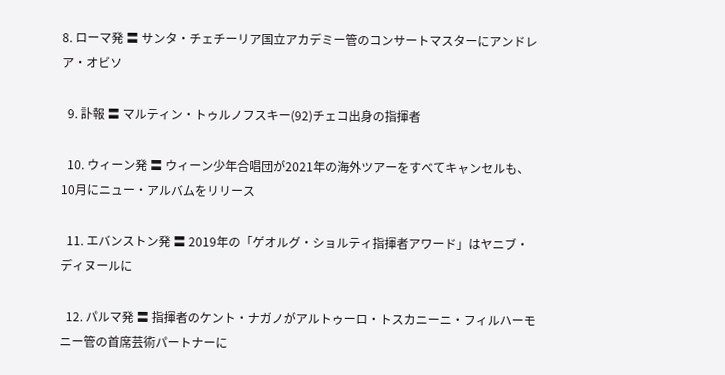8. ローマ発 〓 サンタ・チェチーリア国立アカデミー管のコンサートマスターにアンドレア・オビソ

  9. 訃報 〓 マルティン・トゥルノフスキー(92)チェコ出身の指揮者

  10. ウィーン発 〓 ウィーン少年合唱団が2021年の海外ツアーをすべてキャンセルも、10月にニュー・アルバムをリリース

  11. エバンストン発 〓 2019年の「ゲオルグ・ショルティ指揮者アワード」はヤニブ・ディヌールに

  12. パルマ発 〓 指揮者のケント・ナガノがアルトゥーロ・トスカニーニ・フィルハーモニー管の首席芸術パートナーに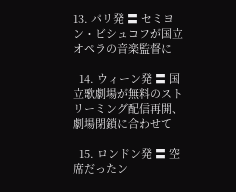13. パリ発 〓 セミヨン・ビシュコフが国立オペラの音楽監督に

  14. ウィーン発 〓 国立歌劇場が無料のストリーミング配信再開、劇場閉鎖に合わせて

  15. ロンドン発 〓 空席だったン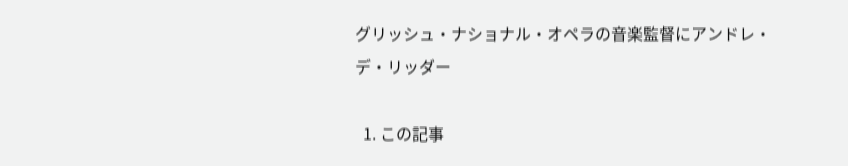グリッシュ・ナショナル・オペラの音楽監督にアンドレ・デ・リッダー

  1. この記事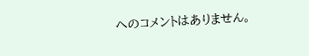へのコメントはありません。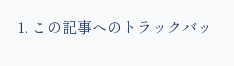1. この記事へのトラックバッ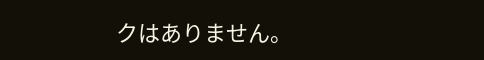クはありません。